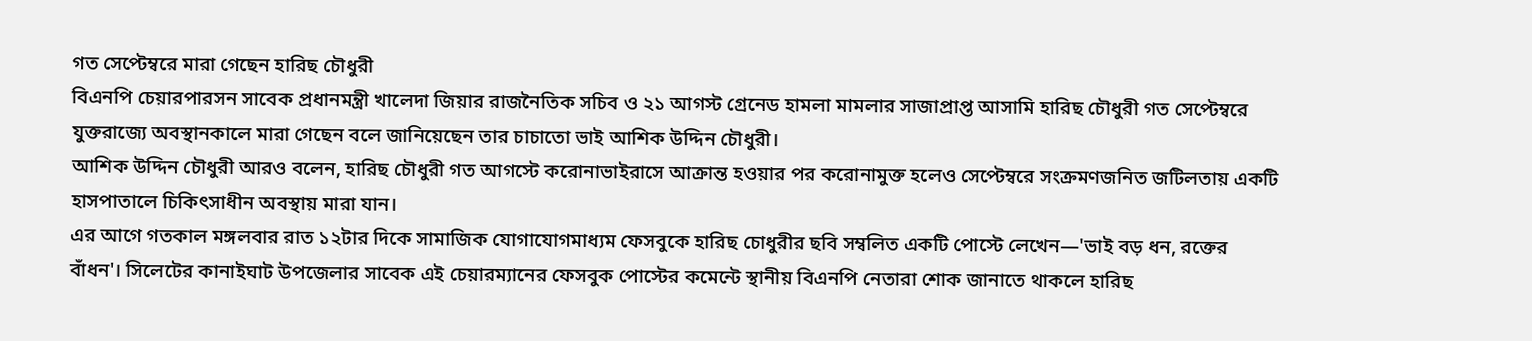গত সেপ্টেম্বরে মারা গেছেন হারিছ চৌধুরী
বিএনপি চেয়ারপারসন সাবেক প্রধানমন্ত্রী খালেদা জিয়ার রাজনৈতিক সচিব ও ২১ আগস্ট গ্রেনেড হামলা মামলার সাজাপ্রাপ্ত আসামি হারিছ চৌধুরী গত সেপ্টেম্বরে যুক্তরাজ্যে অবস্থানকালে মারা গেছেন বলে জানিয়েছেন তার চাচাতো ভাই আশিক উদ্দিন চৌধুরী।
আশিক উদ্দিন চৌধুরী আরও বলেন, হারিছ চৌধুরী গত আগস্টে করোনাভাইরাসে আক্রান্ত হওয়ার পর করোনামুক্ত হলেও সেপ্টেম্বরে সংক্রমণজনিত জটিলতায় একটি হাসপাতালে চিকিৎসাধীন অবস্থায় মারা যান।
এর আগে গতকাল মঙ্গলবার রাত ১২টার দিকে সামাজিক যোগাযোগমাধ্যম ফেসবুকে হারিছ চোধুরীর ছবি সম্বলিত একটি পোস্টে লেখেন—'ভাই বড় ধন, রক্তের বাঁধন'। সিলেটের কানাইঘাট উপজেলার সাবেক এই চেয়ারম্যানের ফেসবুক পোস্টের কমেন্টে স্থানীয় বিএনপি নেতারা শোক জানাতে থাকলে হারিছ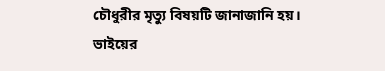চৌধুরীর মৃত্যু বিষয়টি জানাজানি হয়।
ভাইয়ের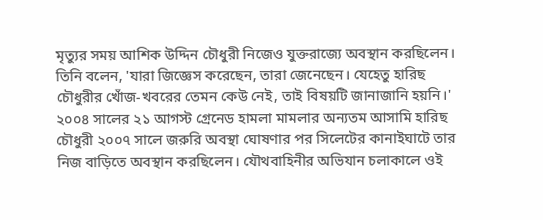মৃত্যুর সময় আশিক উদ্দিন চৌধুরী নিজেও যুক্তরাজ্যে অবস্থান করছিলেন। তিনি বলেন, 'যারা জিজ্ঞেস করেছেন, তারা জেনেছেন। যেহেতু হারিছ চৌধুরীর খোঁজ-খবরের তেমন কেউ নেই, তাই বিষয়টি জানাজানি হয়নি।'
২০০৪ সালের ২১ আগস্ট গ্রেনেড হামলা মামলার অন্যতম আসামি হারিছ চৌধুরী ২০০৭ সালে জরুরি অবস্থা ঘোষণার পর সিলেটের কানাইঘাটে তার নিজ বাড়িতে অবস্থান করছিলেন। যৌথবাহিনীর অভিযান চলাকালে ওই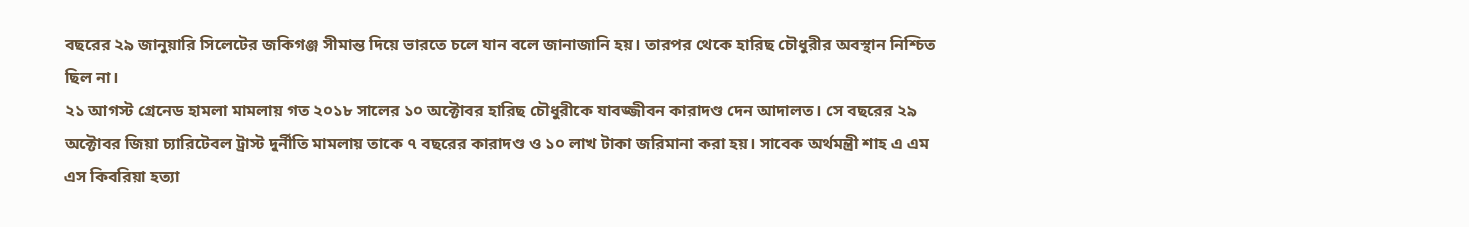বছরের ২৯ জানুয়ারি সিলেটের জকিগঞ্জ সীমান্ত দিয়ে ভারতে চলে যান বলে জানাজানি হয়। তারপর থেকে হারিছ চৌধুরীর অবস্থান নিশ্চিত ছিল না।
২১ আগস্ট গ্রেনেড হামলা মামলায় গত ২০১৮ সালের ১০ অক্টোবর হারিছ চৌধুরীকে যাবজ্জীবন কারাদণ্ড দেন আদালত। সে বছরের ২৯ অক্টোবর জিয়া চ্যারিটেবল ট্রাস্ট দুর্নীতি মামলায় তাকে ৭ বছরের কারাদণ্ড ও ১০ লাখ টাকা জরিমানা করা হয়। সাবেক অর্থমন্ত্রী শাহ এ এম এস কিবরিয়া হত্যা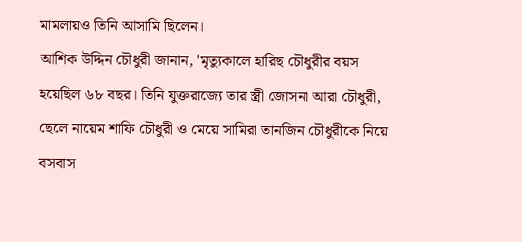মামলায়ও তিনি আসামি ছিলেন।
আশিক উদ্দিন চৌধুরী জানান, 'মৃত্যুকালে হারিছ চৌধুরীর বয়স হয়েছিল ৬৮ বছর। তিনি যুক্তরাজ্যে তার স্ত্রী জোসনা আরা চৌধুরী, ছেলে নায়েম শাফি চৌধুরী ও মেয়ে সামিরা তানজিন চৌধুরীকে নিয়ে বসবাস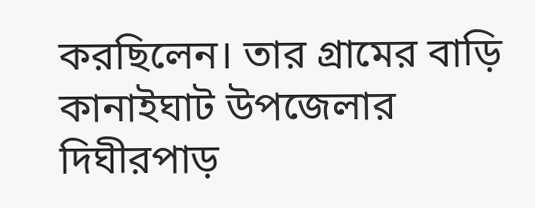করছিলেন। তার গ্রামের বাড়ি কানাইঘাট উপজেলার দিঘীরপাড়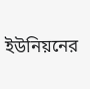ইউনিয়নের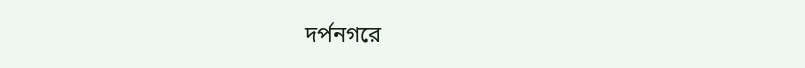দর্পনগরে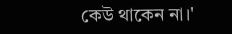কেউ থাকেন না।'